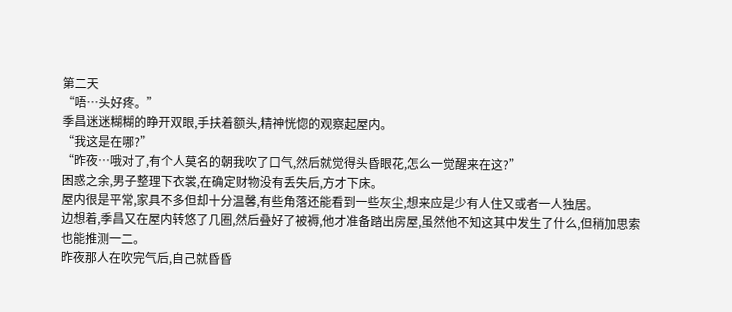第二天
“唔…头好疼。”
季昌迷迷糊糊的睁开双眼,手扶着额头,精神恍惚的观察起屋内。
“我这是在哪?”
“昨夜…哦对了,有个人莫名的朝我吹了口气,然后就觉得头昏眼花,怎么一觉醒来在这?”
困惑之余,男子整理下衣裳,在确定财物没有丢失后,方才下床。
屋内很是平常,家具不多但却十分温馨,有些角落还能看到一些灰尘,想来应是少有人住又或者一人独居。
边想着,季昌又在屋内转悠了几圈,然后叠好了被褥,他才准备踏出房屋,虽然他不知这其中发生了什么,但稍加思索也能推测一二。
昨夜那人在吹完气后,自己就昏昏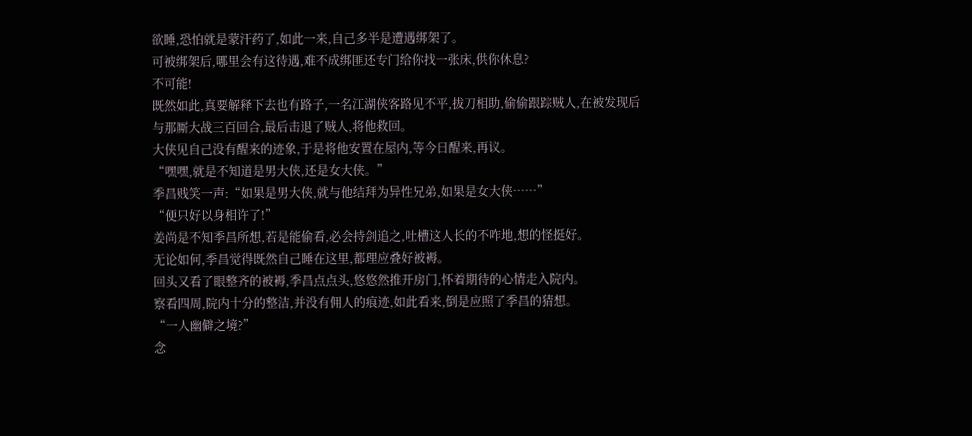欲睡,恐怕就是蒙汗药了,如此一来,自己多半是遭遇绑架了。
可被绑架后,哪里会有这待遇,难不成绑匪还专门给你找一张床,供你休息?
不可能!
既然如此,真要解释下去也有路子,一名江湖侠客路见不平,拔刀相助,偷偷跟踪贼人,在被发现后与那厮大战三百回合,最后击退了贼人,将他救回。
大侠见自己没有醒来的迹象,于是将他安置在屋内,等今日醒来,再议。
“嘿嘿,就是不知道是男大侠,还是女大侠。”
季昌贱笑一声:“如果是男大侠,就与他结拜为异性兄弟,如果是女大侠……”
“便只好以身相许了!”
姜尚是不知季昌所想,若是能偷看,必会持剑追之,吐槽这人长的不咋地,想的怪挺好。
无论如何,季昌觉得既然自己睡在这里,都理应叠好被褥。
回头又看了眼整齐的被褥,季昌点点头,悠悠然推开房门,怀着期待的心情走入院内。
察看四周,院内十分的整洁,并没有佣人的痕迹,如此看来,倒是应照了季昌的猜想。
“一人幽僻之境?”
念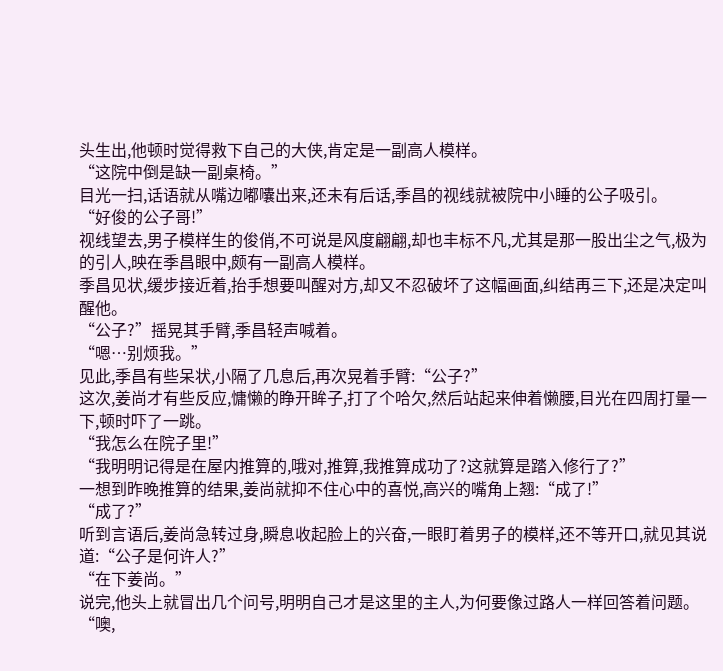头生出,他顿时觉得救下自己的大侠,肯定是一副高人模样。
“这院中倒是缺一副桌椅。”
目光一扫,话语就从嘴边嘟囔出来,还未有后话,季昌的视线就被院中小睡的公子吸引。
“好俊的公子哥!”
视线望去,男子模样生的俊俏,不可说是风度翩翩,却也丰标不凡,尤其是那一股出尘之气,极为的引人,映在季昌眼中,颇有一副高人模样。
季昌见状,缓步接近着,抬手想要叫醒对方,却又不忍破坏了这幅画面,纠结再三下,还是决定叫醒他。
“公子?”摇晃其手臂,季昌轻声喊着。
“嗯…别烦我。”
见此,季昌有些呆状,小隔了几息后,再次晃着手臂:“公子?”
这次,姜尚才有些反应,慵懒的睁开眸子,打了个哈欠,然后站起来伸着懒腰,目光在四周打量一下,顿时吓了一跳。
“我怎么在院子里!”
“我明明记得是在屋内推算的,哦对,推算,我推算成功了?这就算是踏入修行了?”
一想到昨晚推算的结果,姜尚就抑不住心中的喜悦,高兴的嘴角上翘:“成了!”
“成了?”
听到言语后,姜尚急转过身,瞬息收起脸上的兴奋,一眼盯着男子的模样,还不等开口,就见其说道:“公子是何许人?”
“在下姜尚。”
说完,他头上就冒出几个问号,明明自己才是这里的主人,为何要像过路人一样回答着问题。
“噢,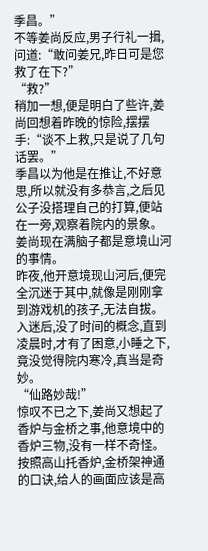季昌。”
不等姜尚反应,男子行礼一揖,问道:“敢问姜兄,昨日可是您救了在下?”
“救?”
稍加一想,便是明白了些许,姜尚回想着昨晚的惊险,摆摆手:“谈不上救,只是说了几句话罢。”
季昌以为他是在推让,不好意思,所以就没有多恭言,之后见公子没搭理自己的打算,便站在一旁,观察着院内的景象。
姜尚现在满脑子都是意境山河的事情。
昨夜,他开意境现山河后,便完全沉迷于其中,就像是刚刚拿到游戏机的孩子,无法自拔。
入迷后,没了时间的概念,直到凌晨时,才有了困意,小睡之下,竟没觉得院内寒冷,真当是奇妙。
“仙路妙哉!”
惊叹不已之下,姜尚又想起了香炉与金桥之事,他意境中的香炉三物,没有一样不奇怪。
按照高山托香炉,金桥架神通的口诀,给人的画面应该是高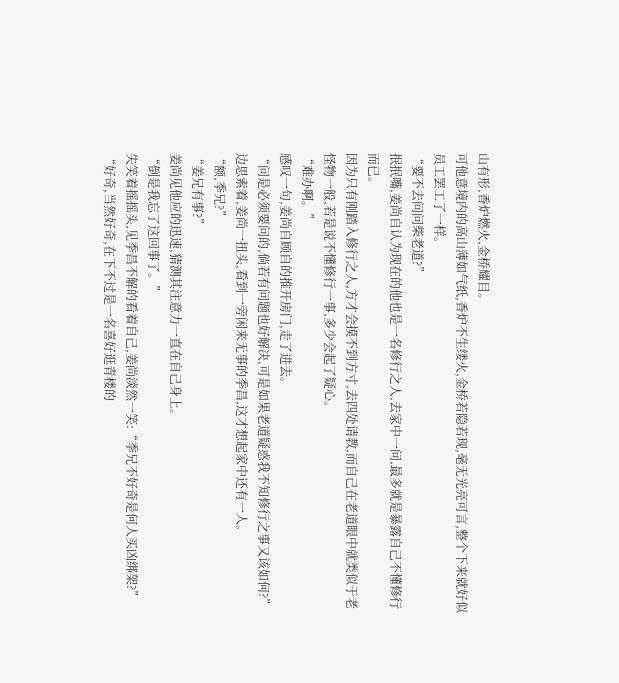山有形,香炉燃火,金桥耀目。
可他意境内的高山薄如气纸,香炉不生缕火,金桥若隐若现,毫无光亮可言,整个下来就好似员工罢工了一样。
“要不去问问柴老道?”
抿抿嘴,姜尚自认为现在的他也是一名修行之人,去家中一问,最多就是暴露自己不懂修行而已。
因为只有刚踏入修行之人,方才会摸不到方寸,去四处请教,而自己在老道眼中就类似于老怪物一般,若是说不懂修行一事,多少会起了疑心。
“难办啊。”
感叹一句,姜尚自顾自的推开房门,走了进去。
“问是必须要问的,倘若有问题也好解决,可是如果老道疑惑我不知修行之事又该如何?”
边思索着,姜尚一扭头,看到一旁闲来无事的季昌,这才想起家中还有一人。
“额,季兄?”
“姜兄有事?”
姜尚见他应的迅速,猜测其注意力一直在自己身上。
“倒是我忘了这回事了。”
失笑着摇摇头,见季昌不解的看着自己,姜尚淡然一笑:“季兄不好奇是何人买凶绑架?”
“好奇,当然好奇,在下不过是一名喜好逛青楼的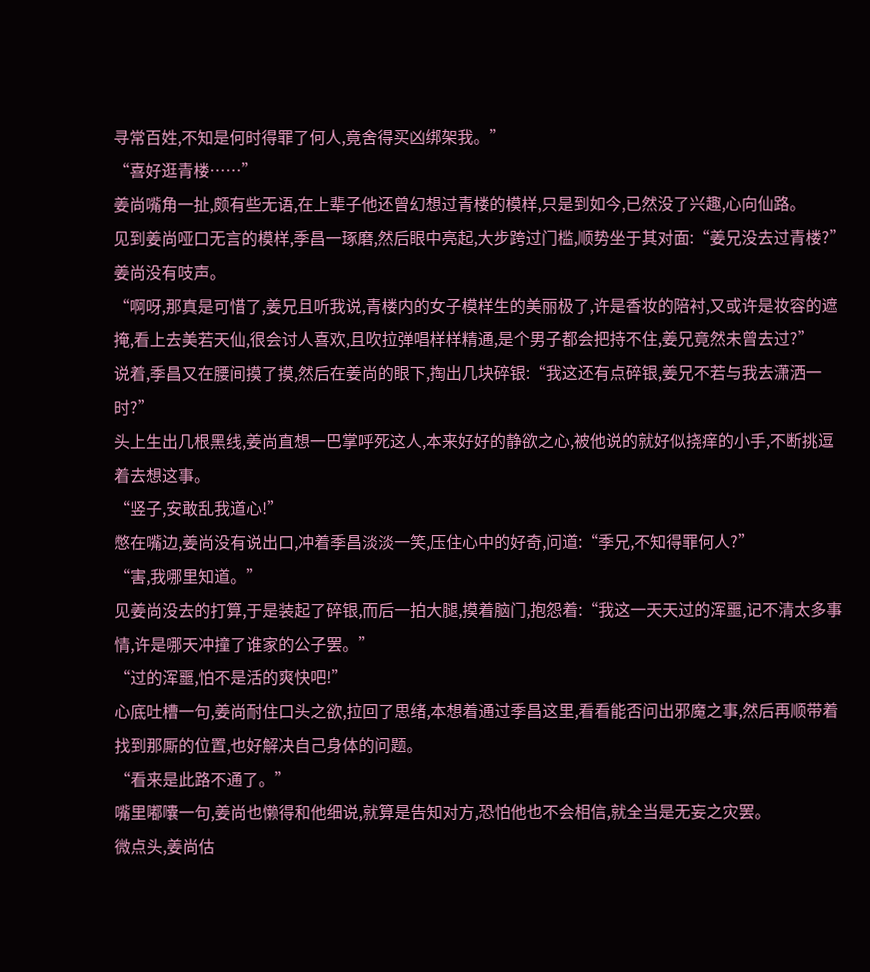寻常百姓,不知是何时得罪了何人,竟舍得买凶绑架我。”
“喜好逛青楼……”
姜尚嘴角一扯,颇有些无语,在上辈子他还曾幻想过青楼的模样,只是到如今,已然没了兴趣,心向仙路。
见到姜尚哑口无言的模样,季昌一琢磨,然后眼中亮起,大步跨过门槛,顺势坐于其对面:“姜兄没去过青楼?”
姜尚没有吱声。
“啊呀,那真是可惜了,姜兄且听我说,青楼内的女子模样生的美丽极了,许是香妆的陪衬,又或许是妆容的遮掩,看上去美若天仙,很会讨人喜欢,且吹拉弹唱样样精通,是个男子都会把持不住,姜兄竟然未曾去过?”
说着,季昌又在腰间摸了摸,然后在姜尚的眼下,掏出几块碎银:“我这还有点碎银,姜兄不若与我去潇洒一时?”
头上生出几根黑线,姜尚直想一巴掌呼死这人,本来好好的静欲之心,被他说的就好似挠痒的小手,不断挑逗着去想这事。
“竖子,安敢乱我道心!”
憋在嘴边,姜尚没有说出口,冲着季昌淡淡一笑,压住心中的好奇,问道:“季兄,不知得罪何人?”
“害,我哪里知道。”
见姜尚没去的打算,于是装起了碎银,而后一拍大腿,摸着脑门,抱怨着:“我这一天天过的浑噩,记不清太多事情,许是哪天冲撞了谁家的公子罢。”
“过的浑噩,怕不是活的爽快吧!”
心底吐槽一句,姜尚耐住口头之欲,拉回了思绪,本想着通过季昌这里,看看能否问出邪魔之事,然后再顺带着找到那厮的位置,也好解决自己身体的问题。
“看来是此路不通了。”
嘴里嘟囔一句,姜尚也懒得和他细说,就算是告知对方,恐怕他也不会相信,就全当是无妄之灾罢。
微点头,姜尚估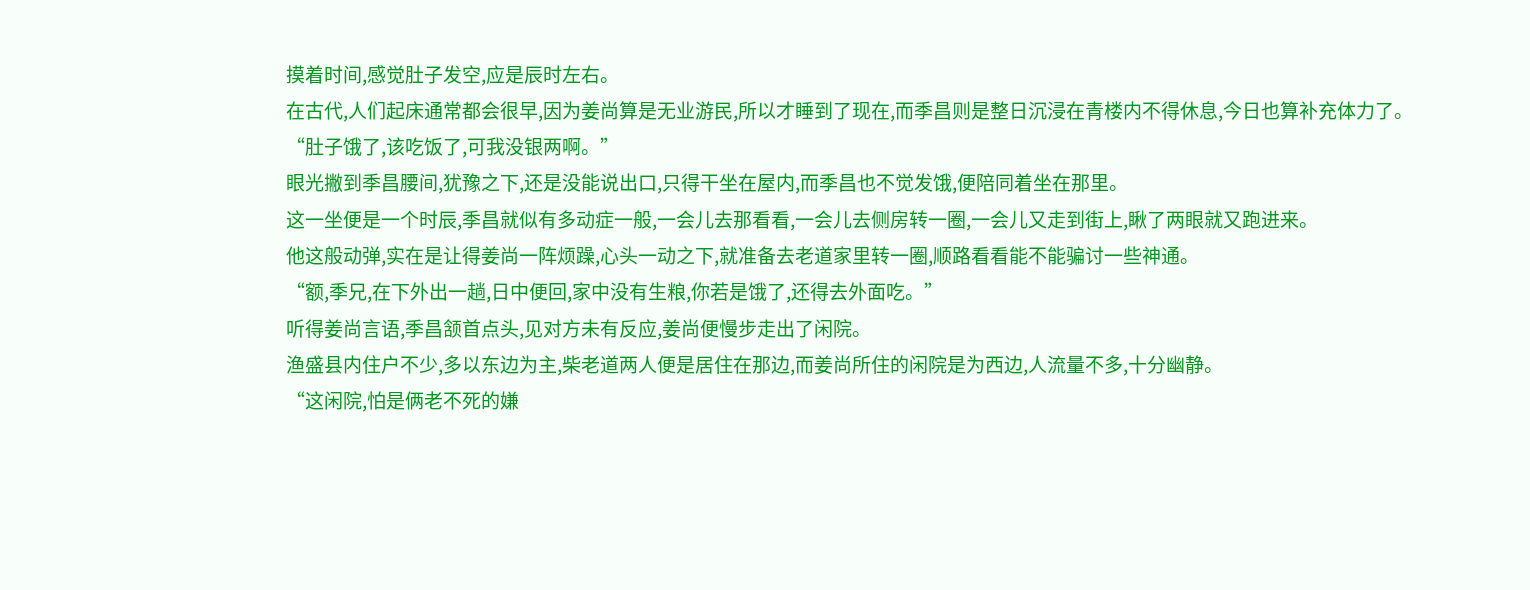摸着时间,感觉肚子发空,应是辰时左右。
在古代,人们起床通常都会很早,因为姜尚算是无业游民,所以才睡到了现在,而季昌则是整日沉浸在青楼内不得休息,今日也算补充体力了。
“肚子饿了,该吃饭了,可我没银两啊。”
眼光撇到季昌腰间,犹豫之下,还是没能说出口,只得干坐在屋内,而季昌也不觉发饿,便陪同着坐在那里。
这一坐便是一个时辰,季昌就似有多动症一般,一会儿去那看看,一会儿去侧房转一圈,一会儿又走到街上,瞅了两眼就又跑进来。
他这般动弹,实在是让得姜尚一阵烦躁,心头一动之下,就准备去老道家里转一圈,顺路看看能不能骗讨一些神通。
“额,季兄,在下外出一趟,日中便回,家中没有生粮,你若是饿了,还得去外面吃。”
听得姜尚言语,季昌颔首点头,见对方未有反应,姜尚便慢步走出了闲院。
渔盛县内住户不少,多以东边为主,柴老道两人便是居住在那边,而姜尚所住的闲院是为西边,人流量不多,十分幽静。
“这闲院,怕是俩老不死的嫌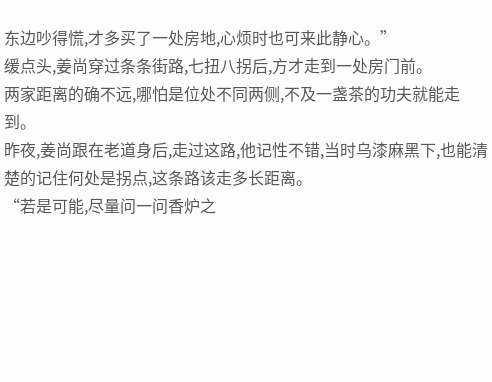东边吵得慌,才多买了一处房地,心烦时也可来此静心。”
缓点头,姜尚穿过条条街路,七扭八拐后,方才走到一处房门前。
两家距离的确不远,哪怕是位处不同两侧,不及一盏茶的功夫就能走到。
昨夜,姜尚跟在老道身后,走过这路,他记性不错,当时乌漆麻黑下,也能清楚的记住何处是拐点,这条路该走多长距离。
“若是可能,尽量问一问香炉之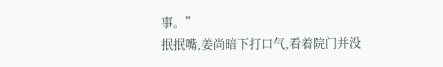事。”
抿抿嘴,姜尚暗下打口气,看着院门并没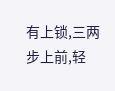有上锁,三两步上前,轻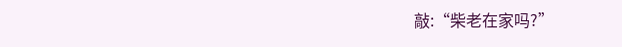敲:“柴老在家吗?”